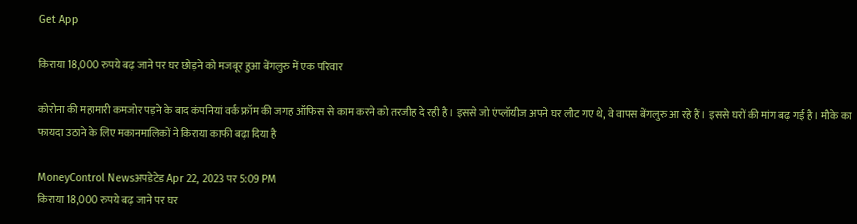Get App

किराया 18,000 रुपये बढ़ जाने पर घर छोड़ने को मजबूर हुआ बेंगलुरु में एक परिवार

कोरोना की महामारी कमजोर पड़ने के बाद कंपनियां वर्क फ्रॉम की जगह ऑफिस से काम करने को तरजीह दे रही है। इससे जो एंप्लॉयीज अपने घर लौट गए थे, वे वापस बेंगलुरु आ रहे हैं। इससे घरों की मांग बढ़ गई है। मौके का फायदा उठाने के लिए मकानमालिकों ने किराया काफी बढ़ा दिया है

MoneyControl Newsअपडेटेड Apr 22, 2023 पर 5:09 PM
किराया 18,000 रुपये बढ़ जाने पर घर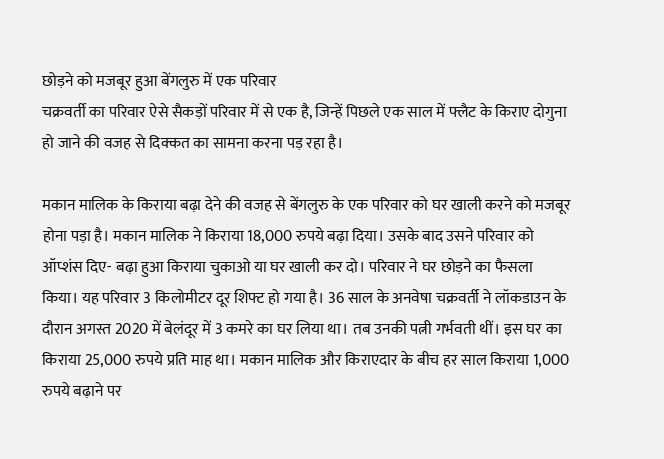छोड़ने को मजबूर हुआ बेंगलुरु में एक परिवार
चक्रवर्ती का परिवार ऐसे सैकड़ों परिवार में से एक है, जिन्हें पिछले एक साल में फ्लैट के किराए दोगुना हो जाने की वजह से दिक्कत का सामना करना पड़ रहा है।

मकान मालिक के किराया बढ़ा देने की वजह से बेंगलुरु के एक परिवार को घर खाली करने को मजबूर होना पड़ा है। मकान मालिक ने किराया 18,000 रुपये बढ़ा दिया। उसके बाद उसने परिवार को ऑप्शंस दिए- बढ़ा हुआ किराया चुकाओ या घर खाली कर दो। परिवार ने घर छोड़ने का फैसला किया। यह परिवार 3 किलोमीटर दूर शिफ्ट हो गया है। 36 साल के अनवेषा चक्रवर्ती ने लॉकडाउन के दौरान अगस्त 2020 में बेलंदूर में 3 कमरे का घर लिया था। तब उनकी पत्नी गर्भवती थीं। इस घर का किराया 25,000 रुपये प्रति माह था। मकान मालिक और किराएदार के बीच हर साल किराया 1,000 रुपये बढ़ाने पर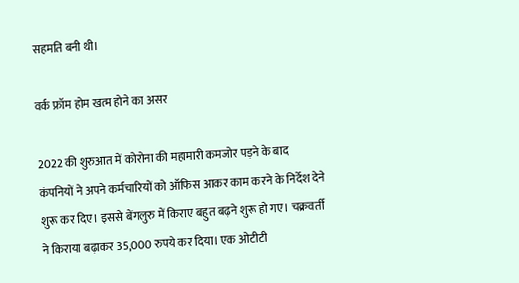सहमति बनी थी।

वर्क फ्रॉम होम खत्म होने का असर

2022 की शुरुआत में कोरोना की महामारी कमजोर पड़ने के बाद कंपनियों ने अपने कर्मचारियों को ऑफिस आकर काम करने के निर्देश देने शुरू कर दिए। इससे बेंगलुरु में किराए बहुत बढ़ने शुरू हो गए। चक्रवर्ती ने किराया बढ़ाकर 35,000 रुपये कर दिया। एक ओटीटी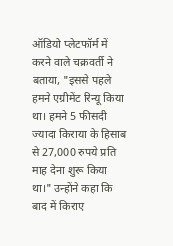ऑडियो प्लेटफॉर्म में करने वाले चक्रवर्ती ने बताया, "इससे पहले हमने एग्रीमेंट रिन्यू किया था। हमने 5 फीसदी ज्यादा किराया के हिसाब से 27,000 रुपये प्रति माह देना शुरू किया था।" उन्होंने कहा कि बाद में किराए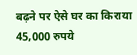बढ़ने पर ऐसे घर का किराया 45,000 रुपये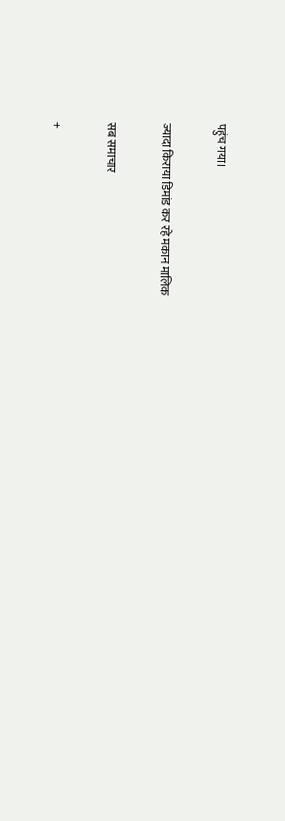पहुंच गया।

ज्यादा किराया डिमांड कर रहे मकान मालिक

सब समाचार

+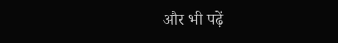और भी पढ़ें